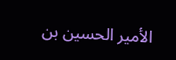الأمير الحسين بن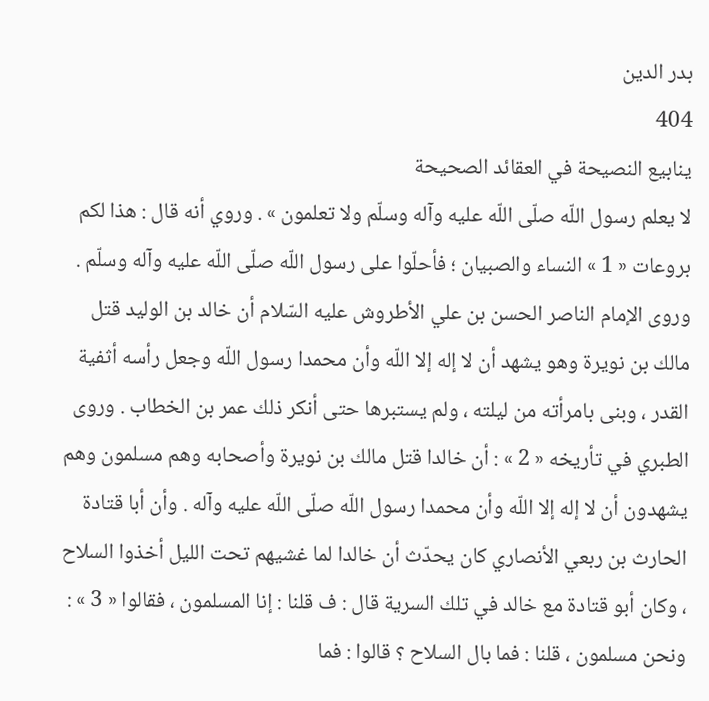بدر الدين
404
ينابيع النصيحة في العقائد الصحيحة
لا يعلم رسول اللّه صلّى اللّه عليه وآله وسلّم ولا تعلمون » . وروي أنه قال : هذا لكم بروعات « 1 » النساء والصبيان ؛ فأحلّوا على رسول اللّه صلّى اللّه عليه وآله وسلّم . وروى الإمام الناصر الحسن بن علي الأطروش عليه السّلام أن خالد بن الوليد قتل مالك بن نويرة وهو يشهد أن لا إله إلا اللّه وأن محمدا رسول اللّه وجعل رأسه أثفية القدر ، وبنى بامرأته من ليلته ، ولم يستبرها حتى أنكر ذلك عمر بن الخطاب . وروى الطبري في تأريخه « 2 » : أن خالدا قتل مالك بن نويرة وأصحابه وهم مسلمون وهم يشهدون أن لا إله إلا اللّه وأن محمدا رسول اللّه صلّى اللّه عليه وآله . وأن أبا قتادة الحارث بن ربعي الأنصاري كان يحدّث أن خالدا لما غشيهم تحت الليل أخذوا السلاح ، وكان أبو قتادة مع خالد في تلك السرية قال : ف قلنا : إنا المسلمون ، فقالوا « 3 » : ونحن مسلمون ، قلنا : فما بال السلاح ؟ قالوا : فما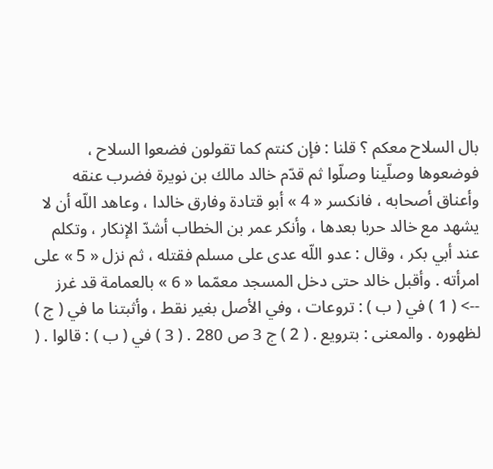بال السلاح معكم ؟ قلنا : فإن كنتم كما تقولون فضعوا السلاح ، فوضعوها وصلّينا وصلّوا ثم قدّم خالد مالك بن نويرة فضرب عنقه وأعناق أصحابه ، فانكسر « 4 » أبو قتادة وفارق خالدا ، وعاهد اللّه أن لا يشهد مع خالد حربا بعدها ، وأنكر عمر بن الخطاب أشدّ الإنكار ، وتكلم عند أبي بكر ، وقال : عدو اللّه عدى على مسلم فقتله ، ثم نزل « 5 » على امرأته . وأقبل خالد حتى دخل المسجد معمّما « 6 » بالعمامة قد غرز
--> ( 1 ) في ( ب ) : تروعات ، وفي الأصل بغير نقط ، وأثبتنا ما في ( ج ) لظهوره . والمعنى : بترويع . ( 2 ) ج 3 ص 280 . ( 3 ) في ( ب ) : قالوا . (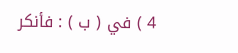4 ) في ( ب ) : فأنكر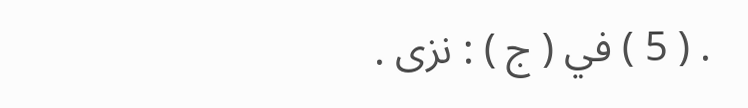. ( 5 ) في ( ج ) : نزى .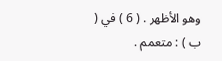وهو الأظهر . ( 6 ) في ( ب ) : متعمم .